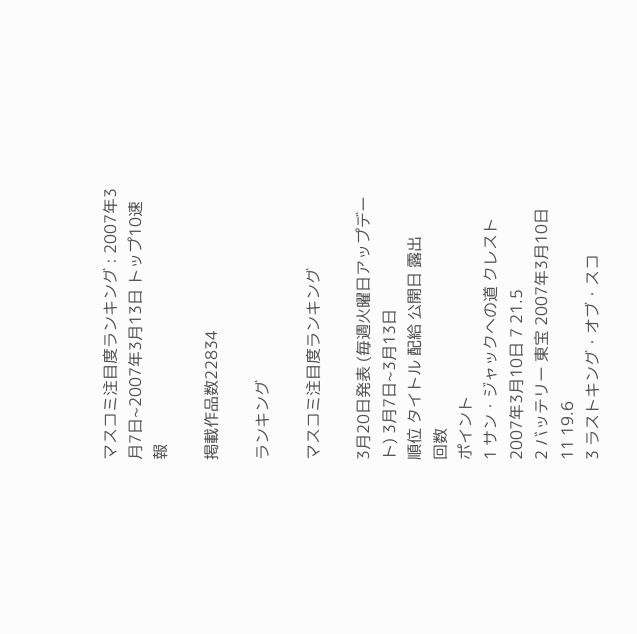マスコミ注目度ランキング : 2007年3月7日~2007年3月13日 トップ10速報

掲載作品数22834

ランキング

マスコミ注目度ランキング

3月20日発表 (毎週火曜日アップデート) 3月7日~3月13日
順位 タイトル 配給 公開日 露出
回数
ポイント
1 サン・ジャックへの道 クレスト 2007年3月10日 7 21.5
2 バッテリー 東宝 2007年3月10日 11 19.6
3 ラストキング・オブ・スコ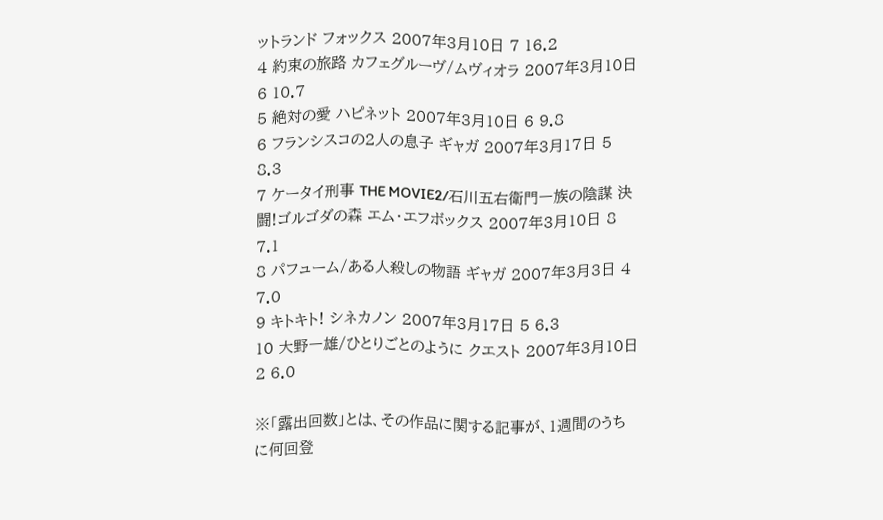ットランド フォックス 2007年3月10日 7 16.2
4 約束の旅路 カフェグルーヴ/ムヴィオラ 2007年3月10日 6 10.7
5 絶対の愛 ハピネット 2007年3月10日 6 9.8
6 フランシスコの2人の息子 ギャガ 2007年3月17日 5 8.3
7 ケータイ刑事 THE MOVIE2/石川五右衛門一族の陰謀 決闘!ゴルゴダの森 エム・エフボックス 2007年3月10日 8 7.1
8 パフューム/ある人殺しの物語 ギャガ 2007年3月3日 4 7.0
9 キトキト! シネカノン 2007年3月17日 5 6.3
10 大野一雄/ひとりごとのように クエスト 2007年3月10日 2 6.0

※「露出回数」とは、その作品に関する記事が、1週間のうちに何回登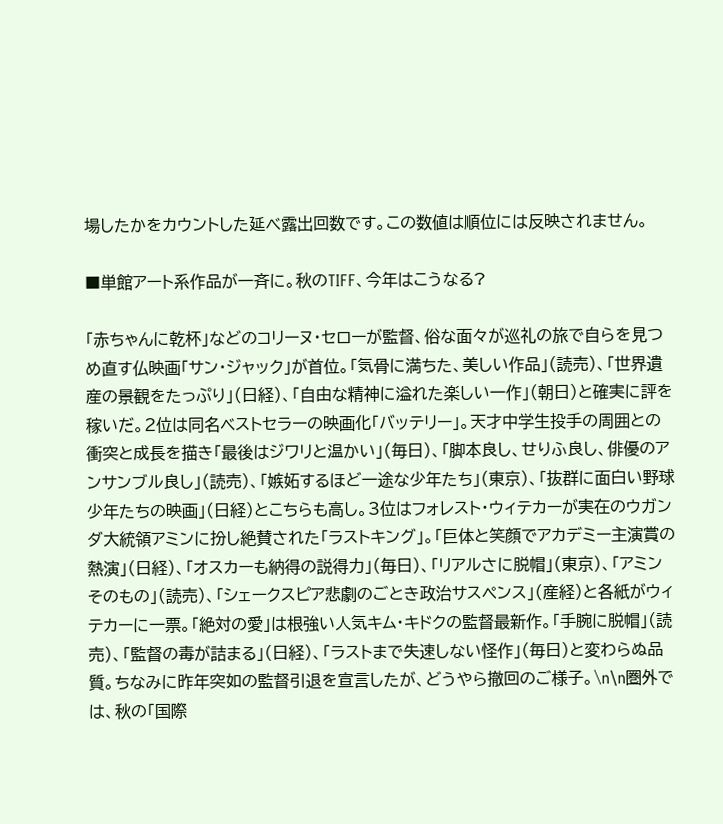場したかをカウントした延べ露出回数です。この数値は順位には反映されません。

■単館アート系作品が一斉に。秋のTIFF、今年はこうなる?

「赤ちゃんに乾杯」などのコリーヌ・セローが監督、俗な面々が巡礼の旅で自らを見つめ直す仏映画「サン・ジャック」が首位。「気骨に満ちた、美しい作品」(読売)、「世界遺産の景観をたっぷり」(日経)、「自由な精神に溢れた楽しい一作」(朝日)と確実に評を稼いだ。2位は同名ベストセラーの映画化「バッテリー」。天才中学生投手の周囲との衝突と成長を描き「最後はジワリと温かい」(毎日)、「脚本良し、せりふ良し、俳優のアンサンブル良し」(読売)、「嫉妬するほど一途な少年たち」(東京)、「抜群に面白い野球少年たちの映画」(日経)とこちらも高し。3位はフォレスト・ウィテカーが実在のウガンダ大統領アミンに扮し絶賛された「ラストキング」。「巨体と笑顔でアカデミー主演賞の熱演」(日経)、「オスカーも納得の説得力」(毎日)、「リアルさに脱帽」(東京)、「アミンそのもの」(読売)、「シェークスピア悲劇のごとき政治サスペンス」(産経)と各紙がウィテカーに一票。「絶対の愛」は根強い人気キム・キドクの監督最新作。「手腕に脱帽」(読売)、「監督の毒が詰まる」(日経)、「ラストまで失速しない怪作」(毎日)と変わらぬ品質。ちなみに昨年突如の監督引退を宣言したが、どうやら撤回のご様子。\n\n圏外では、秋の「国際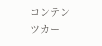コンテンツカー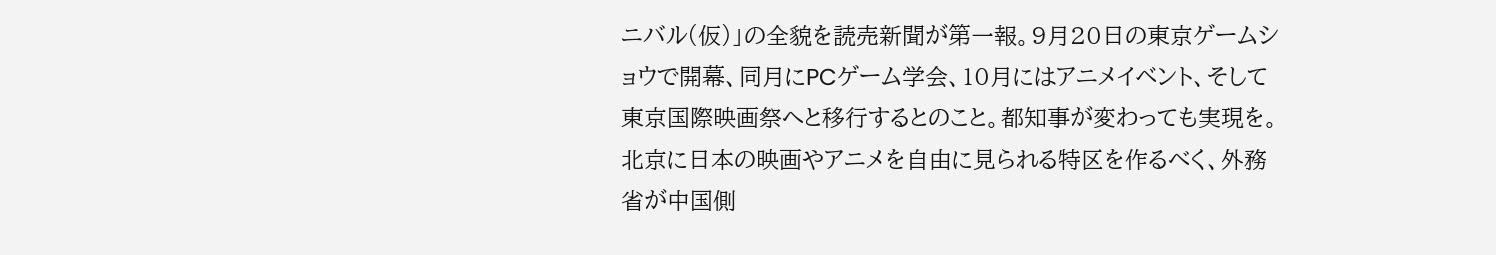ニバル(仮)」の全貌を読売新聞が第一報。9月20日の東京ゲームショウで開幕、同月にPCゲーム学会、10月にはアニメイベント、そして東京国際映画祭へと移行するとのこと。都知事が変わっても実現を。北京に日本の映画やアニメを自由に見られる特区を作るべく、外務省が中国側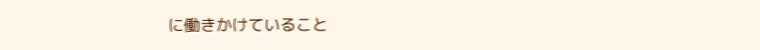に働きかけていること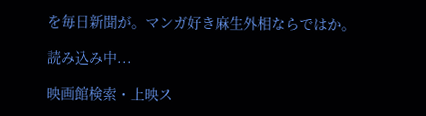を毎日新聞が。マンガ好き麻生外相ならではか。

読み込み中...

映画館検索・上映ス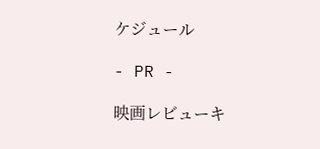ケジュール

- PR -

映画レビューキ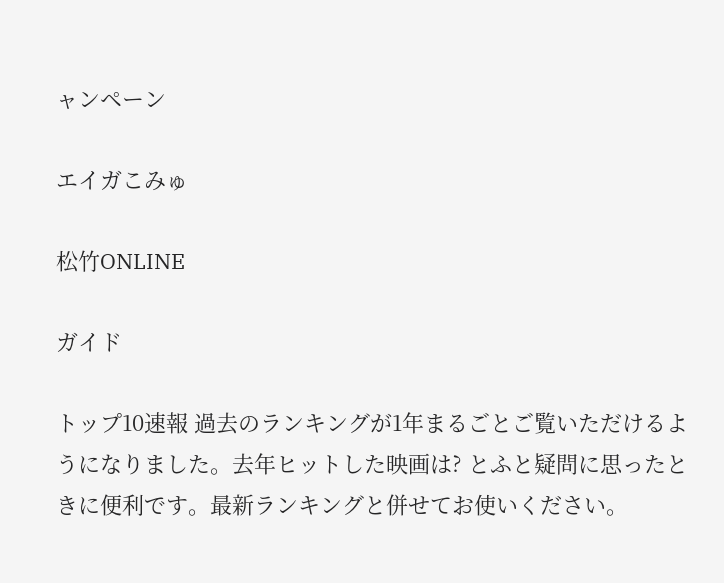ャンペーン

エイガこみゅ

松竹ONLINE

ガイド

トップ10速報 過去のランキングが1年まるごとご覧いただけるようになりました。去年ヒットした映画は? とふと疑問に思ったときに便利です。最新ランキングと併せてお使いください。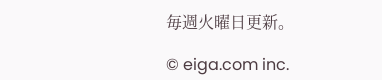毎週火曜日更新。

© eiga.com inc.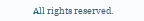All rights reserved.